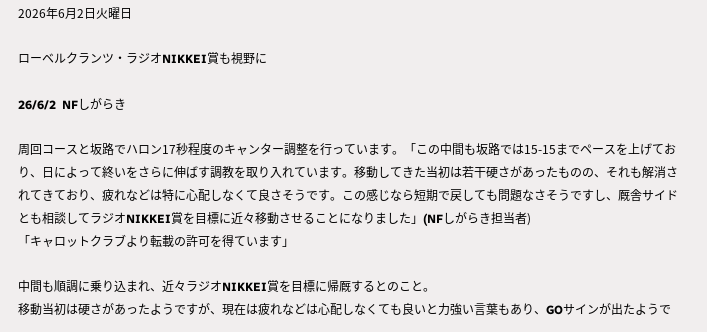2026年6月2日火曜日

ローベルクランツ・ラジオNIKKEI賞も視野に

26/6/2  NFしがらき

周回コースと坂路でハロン17秒程度のキャンター調整を行っています。「この中間も坂路では15-15までペースを上げており、日によって終いをさらに伸ばす調教を取り入れています。移動してきた当初は若干硬さがあったものの、それも解消されてきており、疲れなどは特に心配しなくて良さそうです。この感じなら短期で戻しても問題なさそうですし、厩舎サイドとも相談してラジオNIKKEI賞を目標に近々移動させることになりました」(NFしがらき担当者)
「キャロットクラブより転載の許可を得ています」

中間も順調に乗り込まれ、近々ラジオNIKKEI賞を目標に帰厩するとのこと。
移動当初は硬さがあったようですが、現在は疲れなどは心配しなくても良いと力強い言葉もあり、GOサインが出たようで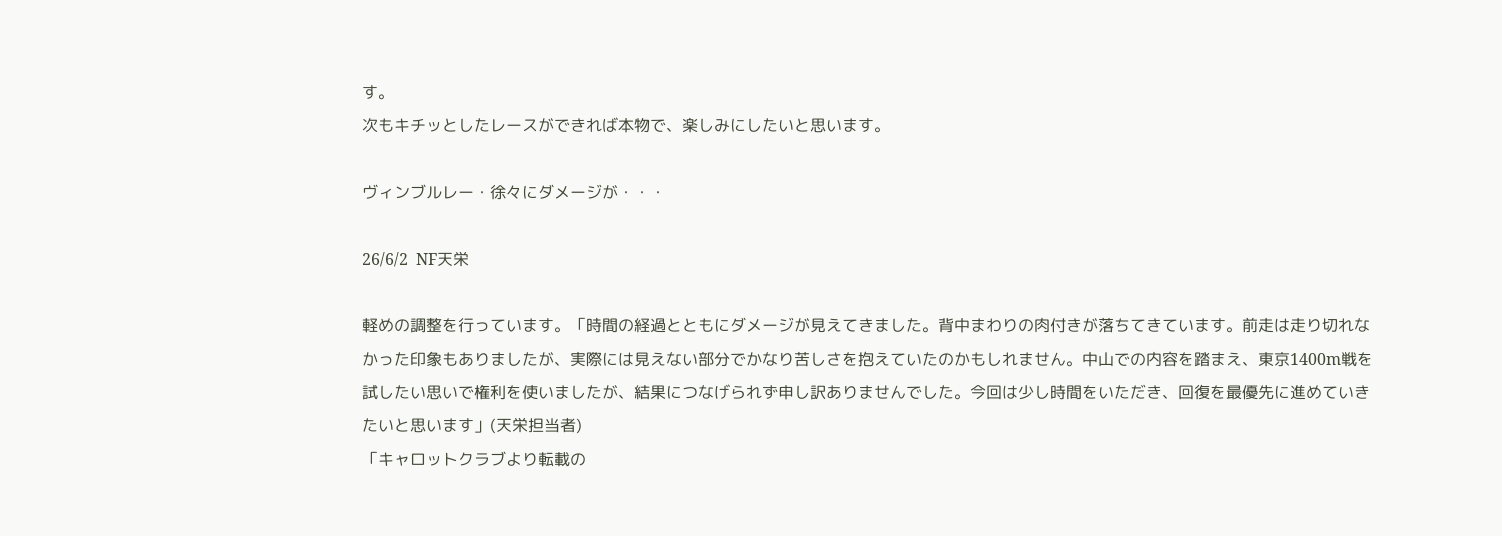す。
次もキチッとしたレースができれば本物で、楽しみにしたいと思います。

ヴィンブルレー・徐々にダメージが・・・

26/6/2  NF天栄

軽めの調整を行っています。「時間の経過とともにダメージが見えてきました。背中まわりの肉付きが落ちてきています。前走は走り切れなかった印象もありましたが、実際には見えない部分でかなり苦しさを抱えていたのかもしれません。中山での内容を踏まえ、東京1400m戦を試したい思いで権利を使いましたが、結果につなげられず申し訳ありませんでした。今回は少し時間をいただき、回復を最優先に進めていきたいと思います」(天栄担当者)
「キャロットクラブより転載の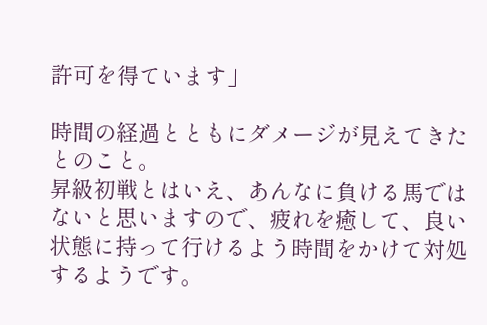許可を得ています」

時間の経過とともにダメージが見えてきたとのこと。
昇級初戦とはいえ、あんなに負ける馬ではないと思いますので、疲れを癒して、良い状態に持って行けるよう時間をかけて対処するようです。